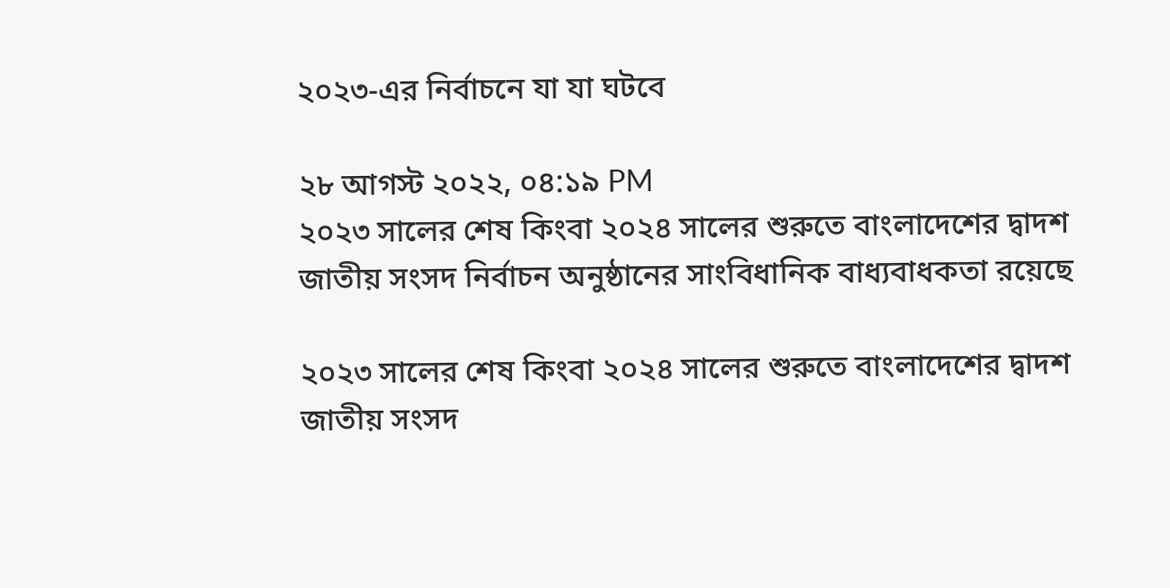২০২৩-এর নির্বাচনে যা যা ঘটবে

২৮ আগস্ট ২০২২, ০৪:১৯ PM
২০২৩ সালের শেষ কিংবা ২০২৪ সালের শুরুতে বাংলাদেশের দ্বাদশ জাতীয় সংসদ নির্বাচন অনুষ্ঠানের সাংবিধানিক বাধ্যবাধকতা রয়েছে

২০২৩ সালের শেষ কিংবা ২০২৪ সালের শুরুতে বাংলাদেশের দ্বাদশ জাতীয় সংসদ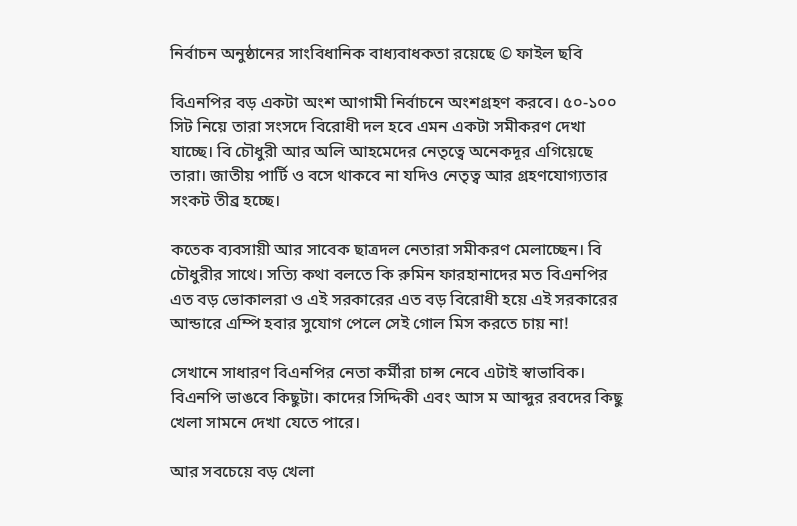নির্বাচন অনুষ্ঠানের সাংবিধানিক বাধ্যবাধকতা রয়েছে © ফাইল ছবি

বিএনপির বড় একটা অংশ আগামী নির্বাচনে অংশগ্রহণ করবে। ৫০-১০০ সিট নিয়ে তারা সংসদে বিরোধী দল হবে এমন একটা সমীকরণ দেখা যাচ্ছে। বি চৌধুরী আর অলি আহমেদের নেতৃত্বে অনেকদূর এগিয়েছে তারা। জাতীয় পার্টি ও বসে থাকবে না যদিও নেতৃত্ব আর গ্রহণযোগ্যতার সংকট তীব্র হচ্ছে।

কতেক ব্যবসায়ী আর সাবেক ছাত্রদল নেতারা সমীকরণ মেলাচ্ছেন। বি চৌধুরীর সাথে। সত্যি কথা বলতে কি রুমিন ফারহানাদের মত বিএনপির এত বড় ভোকালরা ও এই সরকারের এত বড় বিরোধী হয়ে এই সরকারের আন্ডারে এম্পি হবার সুযোগ পেলে সেই গোল মিস করতে চায় না!

সেখানে সাধারণ বিএনপির নেতা কর্মীরা চান্স নেবে এটাই স্বাভাবিক। বিএনপি ভাঙবে কিছুটা। কাদের সিদ্দিকী এবং আস ম আব্দুর রবদের কিছু খেলা সামনে দেখা যেতে পারে।

আর সবচেয়ে বড় খেলা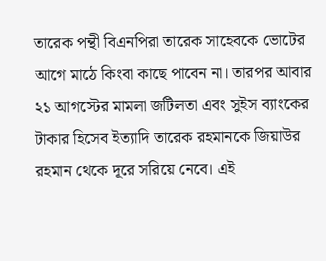তারেক পন্থী বিএনপিরা তারেক সাহেবকে ভোটের আগে মাঠে কিংবা কাছে পাবেন না। তারপর আবার ২১ আগস্টের মামলা জটিলতা এবং সুইস ব্যাংকের টাকার হিসেব ইত্যাদি তারেক রহমানকে জিয়াউর রহমান থেকে দূরে সরিয়ে নেবে। এই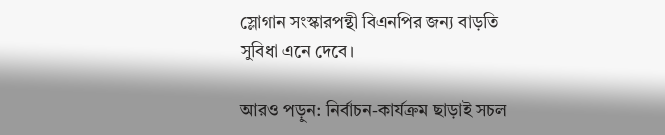স্লোগান সংস্কারপন্থী বিএনপির জন্য বাড়তি সুবিধা এনে দেবে।

আরও পড়ুন: নির্বাচন-কার্যক্রম ছাড়াই সচল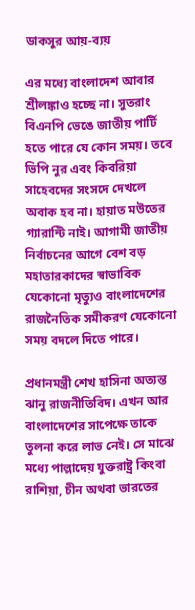ডাকসুর আয়-ব্যয়

এর মধ্যে বাংলাদেশ আবার শ্রীলঙ্কাও হচ্ছে না। সুতরাং বিএনপি ভেঙে জাতীয় পার্টি হতে পারে যে কোন সময়। তবে ভিপি নুর এবং কিবরিয়া সাহেবদের সংসদে দেখলে অবাক হব না। হায়াত মউতের গ্যারান্টি নাই। আগামী জাতীয় নির্বাচনের আগে বেশ বড় মহাতারকাদের স্বাভাবিক যেকোনো মৃত্যুও বাংলাদেশের রাজনৈতিক সমীকরণ যেকোনো সময় বদলে দিতে পারে।

প্রধানমন্ত্রী শেখ হাসিনা অত্যন্ত ঝানু রাজনীতিবিদ। এখন আর বাংলাদেশের সাপেক্ষে তাকে তুলনা করে লাভ নেই। সে মাঝে মধ্যে পাল্লাদেয় যুক্তরাষ্ট্র কিংবা রাশিয়া, চীন অথবা ভারতের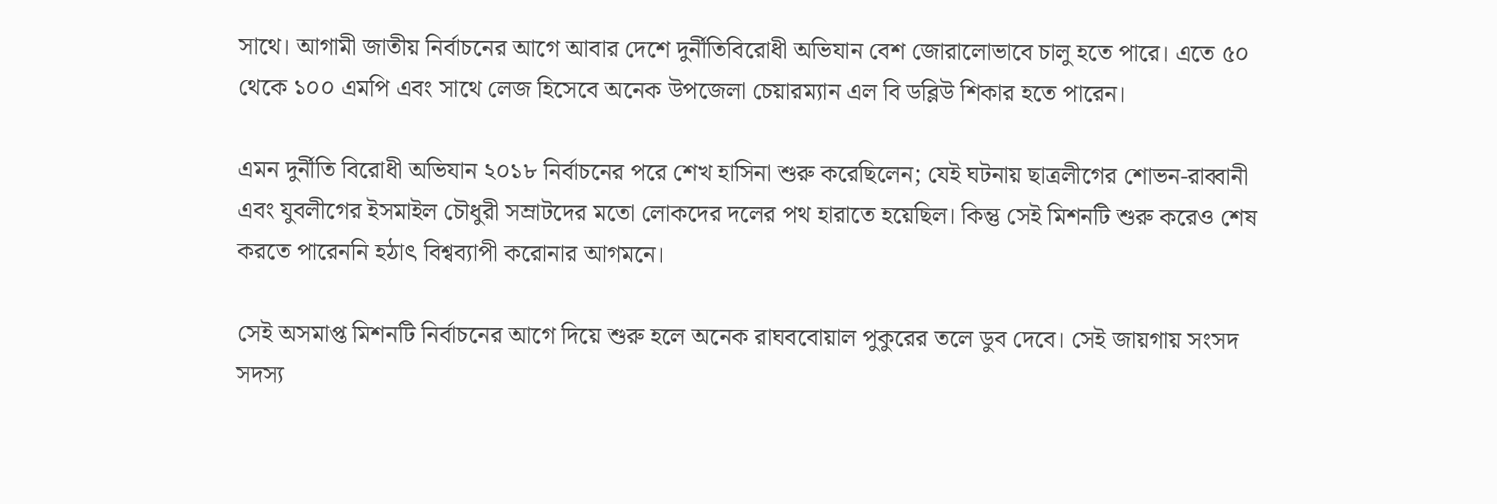সাথে। আগামী জাতীয় নির্বাচনের আগে আবার দেশে দুর্নীতিবিরোধী অভিযান বেশ জোরালোভাবে চালু হতে পারে। এতে ৫০ থেকে ১০০ এমপি এবং সাথে লেজ হিসেবে অনেক উপজেলা চেয়ারম্যান এল বি ডব্লিউ শিকার হতে পারেন।

এমন দুর্নীতি বিরোধী অভিযান ২০১৮ নির্বাচনের পরে শেখ হাসিনা শুরু করেছিলেন; যেই ঘটনায় ছাত্রলীগের শোভন-রাব্বানী এবং যুবলীগের ইসমাইল চৌধুরী সম্রাটদের মতো লোকদের দলের পথ হারাতে হয়েছিল। কিন্তু সেই মিশনটি শুরু করেও শেষ করতে পারেননি হঠাৎ বিশ্বব্যাপী করোনার আগমনে।

সেই অসমাপ্ত মিশনটি নির্বাচনের আগে দিয়ে শুরু হলে অনেক রাঘববোয়াল পুকুরের তলে ডুব দেবে। সেই জায়গায় সংসদ সদস্য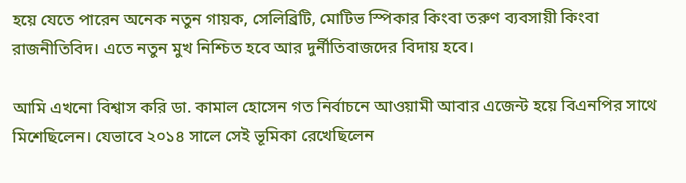হয়ে যেতে পারেন অনেক নতুন গায়ক, সেলিব্রিটি, মোটিভ স্পিকার কিংবা তরুণ ব্যবসায়ী কিংবা রাজনীতিবিদ। এতে নতুন মুখ নিশ্চিত হবে আর দুর্নীতিবাজদের বিদায় হবে।

আমি এখনো বিশ্বাস করি ডা. কামাল হোসেন গত নির্বাচনে আওয়ামী আবার এজেন্ট হয়ে বিএনপির সাথে মিশেছিলেন। যেভাবে ২০১৪ সালে সেই ভূমিকা রেখেছিলেন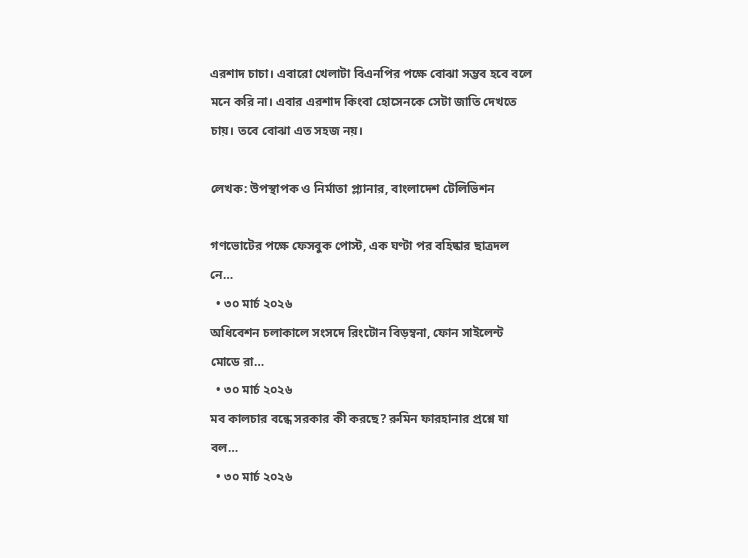এরশাদ চাচা। এবারো খেলাটা বিএনপির পক্ষে বোঝা সম্ভব হবে বলে মনে করি না। এবার এরশাদ কিংবা হোসেনকে সেটা জাতি দেখতে চায়। তবে বোঝা এত সহজ নয়।

লেখক: উপস্থাপক ও নির্মাতা প্ল্যানার, বাংলাদেশ টেলিভিশন

গণভোটের পক্ষে ফেসবুক পোস্ট, এক ঘণ্টা পর বহিষ্কার ছাত্রদল নে…
  • ৩০ মার্চ ২০২৬
অধিবেশন চলাকালে সংসদে রিংটোন বিড়ম্বনা, ফোন সাইলেন্ট মোডে রা…
  • ৩০ মার্চ ২০২৬
মব কালচার বন্ধে সরকার কী করছে? রুমিন ফারহানার প্রশ্নে যা বল…
  • ৩০ মার্চ ২০২৬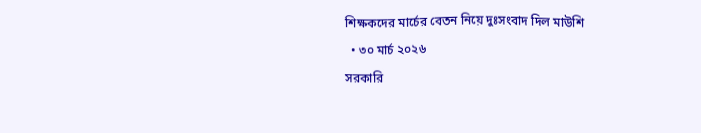শিক্ষকদের মার্চের বেতন নিয়ে দুঃসংবাদ দিল মাউশি
  • ৩০ মার্চ ২০২৬
সরকারি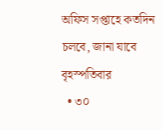অফিস সপ্তাহে কতদিন চলবে, জানা যাবে বৃহস্পতিবার
  • ৩০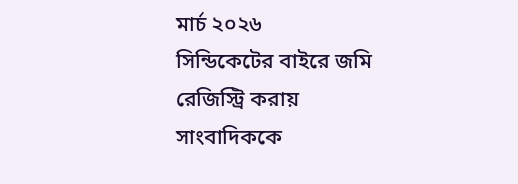মার্চ ২০২৬
সিন্ডিকেটের বাইরে জমি রেজিস্ট্রি করায় সাংবাদিককে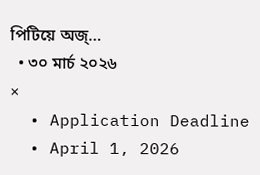পিটিয়ে অজ্…
  • ৩০ মার্চ ২০২৬
×
  • Application Deadline
  • April 1, 2026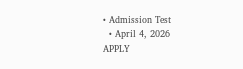• Admission Test
  • April 4, 2026
APPLY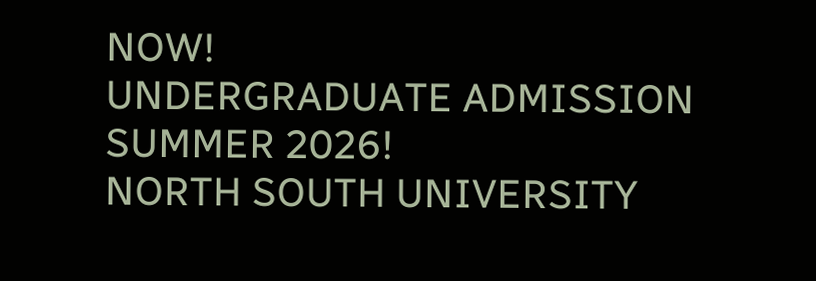NOW!
UNDERGRADUATE ADMISSION
SUMMER 2026!
NORTH SOUTH UNIVERSITY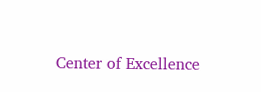Center of Excellence